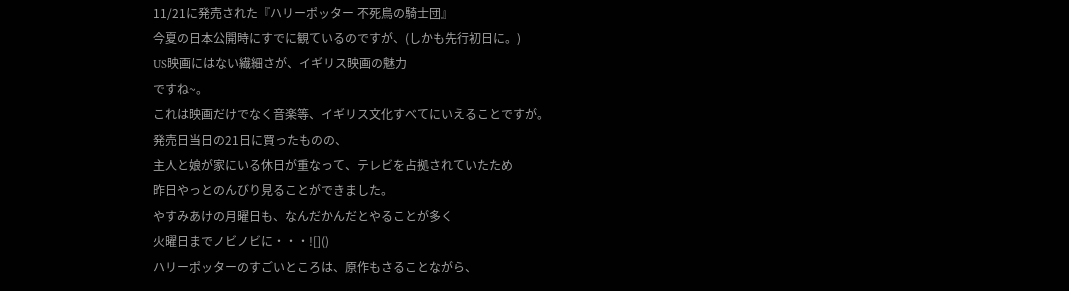11/21に発売された『ハリーポッター 不死鳥の騎士団』
今夏の日本公開時にすでに観ているのですが、(しかも先行初日に。)
US映画にはない繊細さが、イギリス映画の魅力
ですね~。
これは映画だけでなく音楽等、イギリス文化すべてにいえることですが。
発売日当日の21日に買ったものの、
主人と娘が家にいる休日が重なって、テレビを占拠されていたため
昨日やっとのんびり見ることができました。
やすみあけの月曜日も、なんだかんだとやることが多く
火曜日までノビノビに・・・![]()
ハリーポッターのすごいところは、原作もさることながら、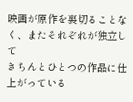映画が原作を裏切ることなく、またそれぞれが独立して
きちんとひとつの作品に仕上がっている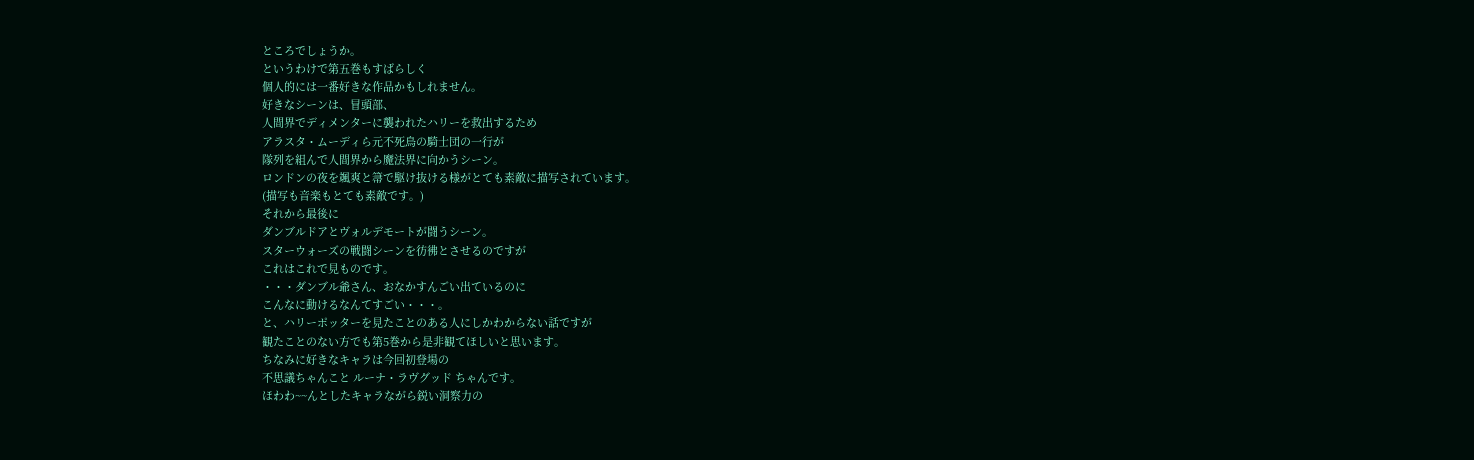ところでしょうか。
というわけで第五巻もすばらしく
個人的には一番好きな作品かもしれません。
好きなシーンは、冒頭部、
人間界でディメンターに襲われたハリーを救出するため
アラスタ・ムーディら元不死鳥の騎士団の一行が
隊列を組んで人間界から魔法界に向かうシーン。
ロンドンの夜を颯爽と箒で駆け抜ける様がとても素敵に描写されています。
(描写も音楽もとても素敵です。)
それから最後に
ダンブルドアとヴォルデモートが闘うシーン。
スターウォーズの戦闘シーンを彷彿とさせるのですが
これはこれで見ものです。
・・・ダンブル爺さん、おなかすんごい出ているのに
こんなに動けるなんてすごい・・・。
と、ハリーポッターを見たことのある人にしかわからない話ですが
観たことのない方でも第5巻から是非観てほしいと思います。
ちなみに好きなキャラは今回初登場の
不思議ちゃんこと ルーナ・ラヴグッド ちゃんです。
ほわわ~~んとしたキャラながら鋭い洞察力の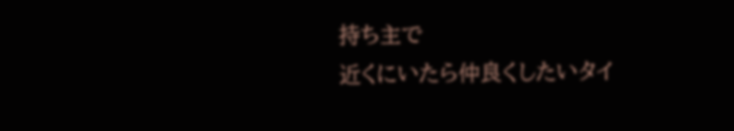持ち主で
近くにいたら仲良くしたいタイ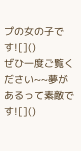プの女の子です![]()
ぜひ一度ご覧ください~~夢があるって素敵です![]()